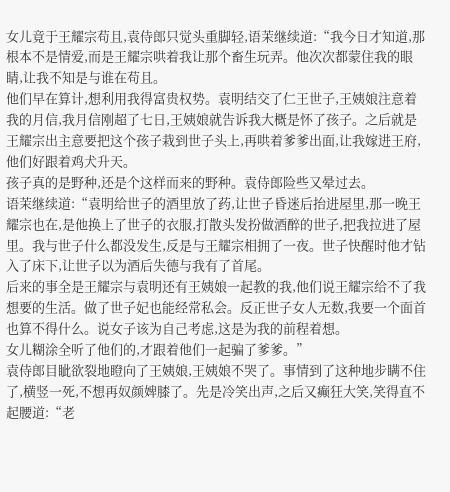女儿竟于王耀宗苟且,袁侍郎只觉头重脚轻,语茉继续道:“我今日才知道,那根本不是情爱,而是王耀宗哄着我让那个畜生玩弄。他次次都蒙住我的眼睛,让我不知是与谁在苟且。
他们早在算计,想利用我得富贵权势。袁明结交了仁王世子,王姨娘注意着我的月信,我月信刚超了七日,王姨娘就告诉我大概是怀了孩子。之后就是王耀宗出主意要把这个孩子栽到世子头上,再哄着爹爹出面,让我嫁进王府,他们好跟着鸡犬升天。
孩子真的是野种,还是个这样而来的野种。袁侍郎险些又晕过去。
语茉继续道:“袁明给世子的酒里放了药,让世子昏迷后抬进屋里,那一晚王耀宗也在,是他换上了世子的衣服,打散头发扮做酒醉的世子,把我拉进了屋里。我与世子什么都没发生,反是与王耀宗相拥了一夜。世子快醒时他才钻入了床下,让世子以为酒后失德与我有了首尾。
后来的事全是王耀宗与袁明还有王姨娘一起教的我,他们说王耀宗给不了我想要的生活。做了世子妃也能经常私会。反正世子女人无数,我要一个面首也算不得什么。说女子该为自己考虑,这是为我的前程着想。
女儿糊涂全听了他们的,才跟着他们一起骗了爹爹。”
袁侍郎目眦欲裂地瞪向了王姨娘,王姨娘不哭了。事情到了这种地步瞒不住了,横竖一死,不想再奴颜婢膝了。先是冷笑出声,之后又癫狂大笑,笑得直不起腰道:“老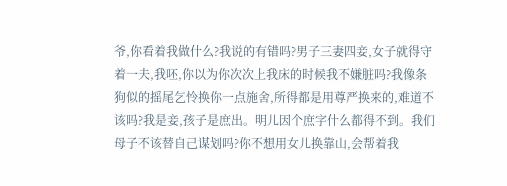爷,你看着我做什么?我说的有错吗?男子三妻四妾,女子就得守着一夫,我呸,你以为你次次上我床的时候我不嫌脏吗?我像条狗似的摇尾乞怜换你一点施舍,所得都是用尊严换来的,难道不该吗?我是妾,孩子是庶出。明儿因个庶字什么都得不到。我们母子不该替自己谋划吗?你不想用女儿换靠山,会帮着我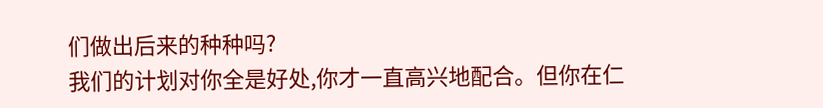们做出后来的种种吗?
我们的计划对你全是好处,你才一直高兴地配合。但你在仁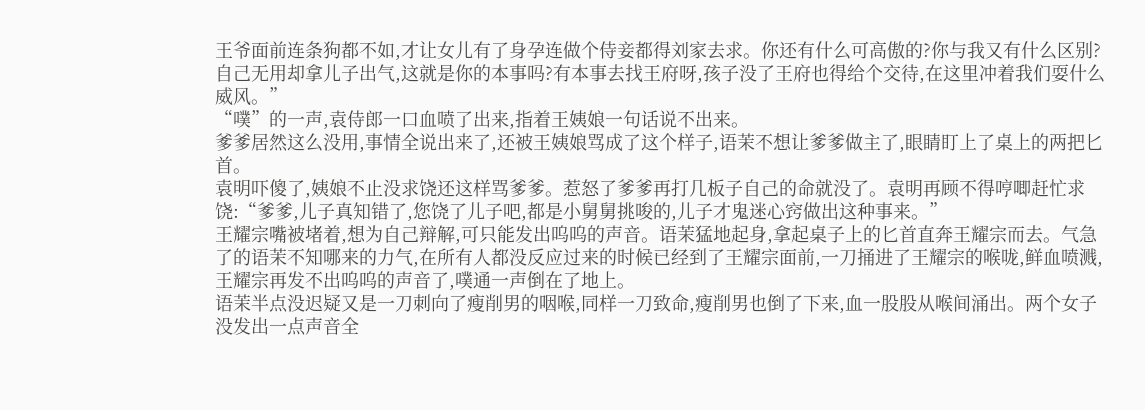王爷面前连条狗都不如,才让女儿有了身孕连做个侍妾都得刘家去求。你还有什么可高傲的?你与我又有什么区别?自己无用却拿儿子出气,这就是你的本事吗?有本事去找王府呀,孩子没了王府也得给个交待,在这里冲着我们耍什么威风。”
“噗”的一声,袁侍郎一口血喷了出来,指着王姨娘一句话说不出来。
爹爹居然这么没用,事情全说出来了,还被王姨娘骂成了这个样子,语茉不想让爹爹做主了,眼睛盯上了桌上的两把匕首。
袁明吓傻了,姨娘不止没求饶还这样骂爹爹。惹怒了爹爹再打几板子自己的命就没了。袁明再顾不得哼唧赶忙求饶:“爹爹,儿子真知错了,您饶了儿子吧,都是小舅舅挑唆的,儿子才鬼迷心窍做出这种事来。”
王耀宗嘴被堵着,想为自己辩解,可只能发出呜呜的声音。语茉猛地起身,拿起桌子上的匕首直奔王耀宗而去。气急了的语茉不知哪来的力气,在所有人都没反应过来的时候已经到了王耀宗面前,一刀捅进了王耀宗的喉咙,鲜血喷溅,王耀宗再发不出呜呜的声音了,噗通一声倒在了地上。
语茉半点没迟疑又是一刀刺向了瘦削男的咽喉,同样一刀致命,瘦削男也倒了下来,血一股股从喉间涌出。两个女子没发出一点声音全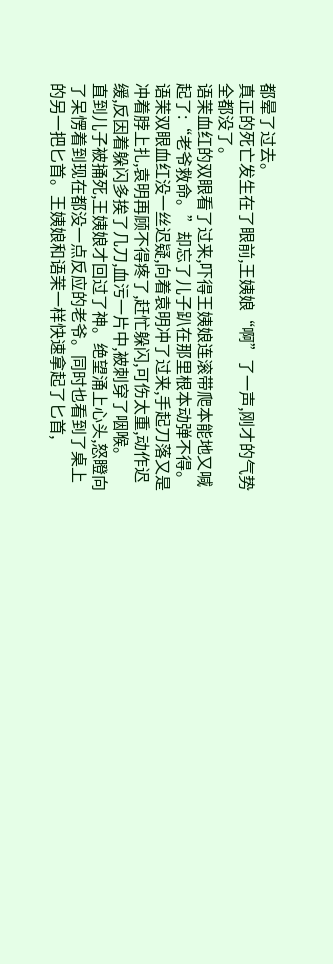都晕了过去。
真正的死亡发生在了眼前,王姨娘“啊”了一声,刚才的气势全都没了。
语茉血红的双眼看了过来,吓得王姨娘连滚带爬本能地又喊起了:“老爷救命。”却忘了儿子趴在那里根本动弹不得。语茉双眼血红没一丝迟疑,向着袁明冲了过来,手起刀落又是冲着脖上扎,袁明再顾不得疼了,赶忙躲闪,可伤太重,动作迟缓,反因着躲闪多挨了几刀,血污一片中,被刺穿了咽喉。
直到儿子被捅死,王姨娘才回过了神。绝望涌上心头,怒瞪向了呆愣着到现在都没一点反应的老爷。同时也看到了桌上的另一把匕首。王姨娘和语茉一样快速拿起了匕首,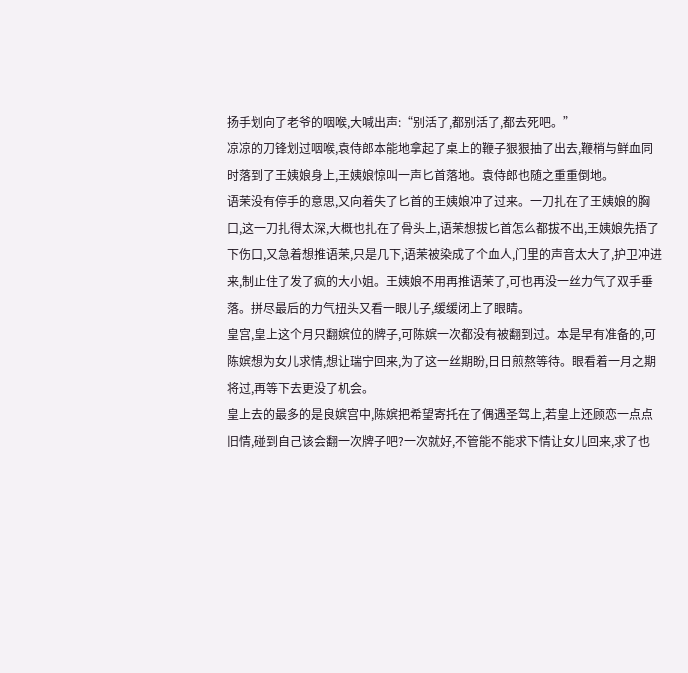扬手划向了老爷的咽喉,大喊出声:“别活了,都别活了,都去死吧。”
凉凉的刀锋划过咽喉,袁侍郎本能地拿起了桌上的鞭子狠狠抽了出去,鞭梢与鲜血同时落到了王姨娘身上,王姨娘惊叫一声匕首落地。袁侍郎也随之重重倒地。
语茉没有停手的意思,又向着失了匕首的王姨娘冲了过来。一刀扎在了王姨娘的胸口,这一刀扎得太深,大概也扎在了骨头上,语茉想拔匕首怎么都拔不出,王姨娘先捂了下伤口,又急着想推语茉,只是几下,语茉被染成了个血人,门里的声音太大了,护卫冲进来,制止住了发了疯的大小姐。王姨娘不用再推语茉了,可也再没一丝力气了双手垂落。拼尽最后的力气扭头又看一眼儿子,缓缓闭上了眼睛。
皇宫,皇上这个月只翻嫔位的牌子,可陈嫔一次都没有被翻到过。本是早有准备的,可陈嫔想为女儿求情,想让瑞宁回来,为了这一丝期盼,日日煎熬等待。眼看着一月之期将过,再等下去更没了机会。
皇上去的最多的是良嫔宫中,陈嫔把希望寄托在了偶遇圣驾上,若皇上还顾恋一点点旧情,碰到自己该会翻一次牌子吧?一次就好,不管能不能求下情让女儿回来,求了也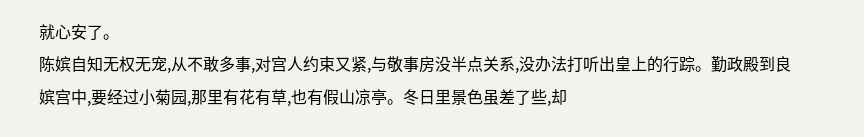就心安了。
陈嫔自知无权无宠,从不敢多事,对宫人约束又紧,与敬事房没半点关系,没办法打听出皇上的行踪。勤政殿到良嫔宫中,要经过小菊园,那里有花有草,也有假山凉亭。冬日里景色虽差了些,却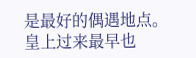是最好的偶遇地点。
皇上过来最早也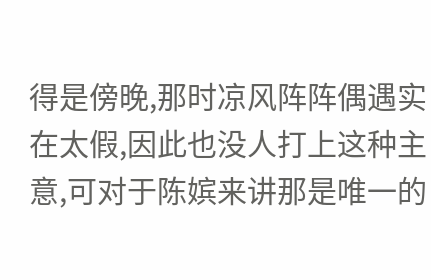得是傍晚,那时凉风阵阵偶遇实在太假,因此也没人打上这种主意,可对于陈嫔来讲那是唯一的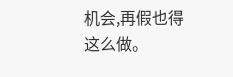机会,再假也得这么做。